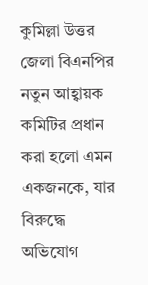কুমিল্লা উত্তর জেলা বিএনপির নতুন আহ্বায়ক কমিটির প্রধান করা হলো এমন একজনকে, যার বিরুদ্ধে অভিযোগ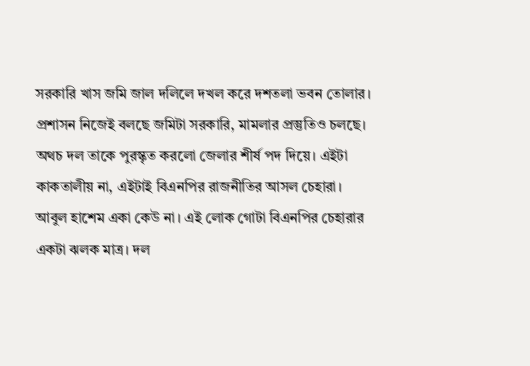সরকারি খাস জমি জাল দলিলে দখল করে দশতলা ভবন তোলার। প্রশাসন নিজেই বলছে জমিটা সরকারি, মামলার প্রস্তুতিও চলছে। অথচ দল তাকে পুরস্কৃত করলো জেলার শীর্ষ পদ দিয়ে। এইটা কাকতালীয় না, এইটাই বিএনপির রাজনীতির আসল চেহারা।
আবুল হাশেম একা কেউ না। এই লোক গোটা বিএনপির চেহারার একটা ঝলক মাত্র। দল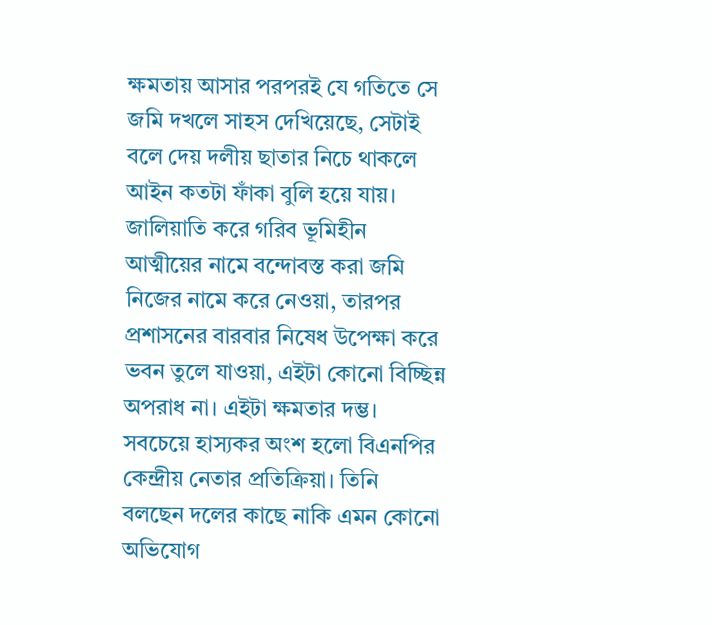ক্ষমতায় আসার পরপরই যে গতিতে সে জমি দখলে সাহস দেখিয়েছে, সেটাই বলে দেয় দলীয় ছাতার নিচে থাকলে আইন কতটা ফাঁকা বুলি হয়ে যায়। জালিয়াতি করে গরিব ভূমিহীন আত্মীয়ের নামে বন্দোবস্ত করা জমি নিজের নামে করে নেওয়া, তারপর প্রশাসনের বারবার নিষেধ উপেক্ষা করে ভবন তুলে যাওয়া, এইটা কোনো বিচ্ছিন্ন অপরাধ না। এইটা ক্ষমতার দম্ভ।
সবচেয়ে হাস্যকর অংশ হলো বিএনপির কেন্দ্রীয় নেতার প্রতিক্রিয়া। তিনি বলছেন দলের কাছে নাকি এমন কোনো অভিযোগ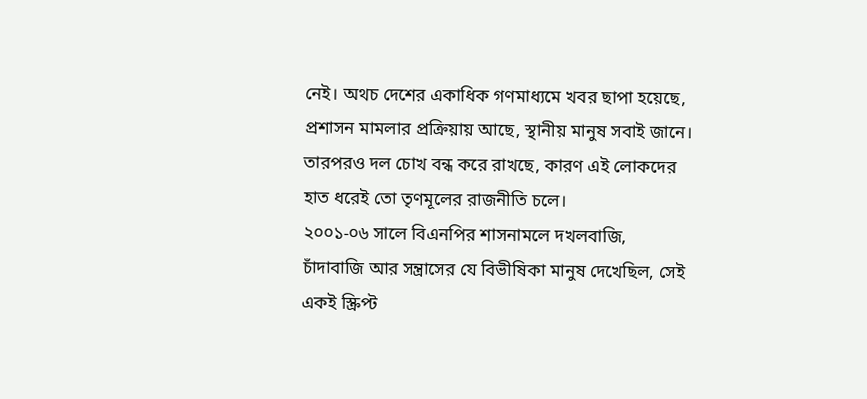নেই। অথচ দেশের একাধিক গণমাধ্যমে খবর ছাপা হয়েছে, প্রশাসন মামলার প্রক্রিয়ায় আছে, স্থানীয় মানুষ সবাই জানে। তারপরও দল চোখ বন্ধ করে রাখছে, কারণ এই লোকদের হাত ধরেই তো তৃণমূলের রাজনীতি চলে।
২০০১-০৬ সালে বিএনপির শাসনামলে দখলবাজি, চাঁদাবাজি আর সন্ত্রাসের যে বিভীষিকা মানুষ দেখেছিল, সেই একই স্ক্রিপ্ট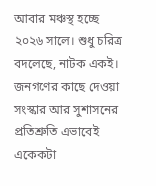আবার মঞ্চস্থ হচ্ছে ২০২৬ সালে। শুধু চরিত্র বদলেছে, নাটক একই। জনগণের কাছে দেওয়া সংস্কার আর সুশাসনের প্রতিশ্রুতি এভাবেই একেকটা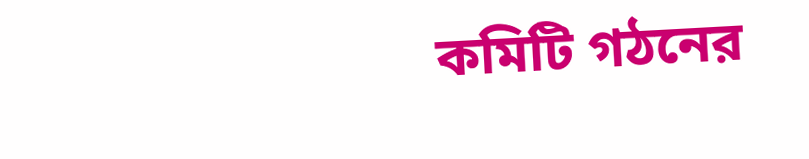কমিটি গঠনের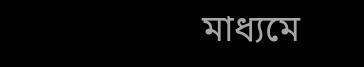মাধ্যমে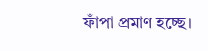ফাঁপা প্রমাণ হচ্ছে।